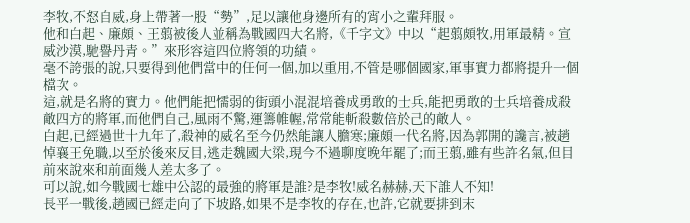李牧,不怒自威,身上帶著一股“勢”,足以讓他身邊所有的宵小之輩拜服。
他和白起、廉頗、王翦被後人並稱為戰國四大名將,《千字文》中以“起翦頗牧,用軍最精。宣威沙漠,馳譽丹青。”來形容這四位將領的功績。
毫不誇張的說,只要得到他們當中的任何一個,加以重用,不管是哪個國家,軍事實力都將提升一個檔次。
這,就是名將的實力。他們能把懦弱的街頭小混混培養成勇敢的士兵,能把勇敢的士兵培養成殺敵四方的將軍,而他們自己,風雨不驚,運籌帷幄,常常能斬殺數倍於己的敵人。
白起,已經過世十九年了,殺神的威名至今仍然能讓人膽寒;廉頗一代名將,因為郭開的讒言,被趙悼襄王免職,以至於後來反目,逃走魏國大梁,現今不過聊度晚年罷了;而王翦,雖有些許名氣,但目前來說來和前面幾人差太多了。
可以說,如今戰國七雄中公認的最強的將軍是誰?是李牧!威名赫赫,天下誰人不知!
長平一戰後,趙國已經走向了下坡路,如果不是李牧的存在,也許,它就要排到末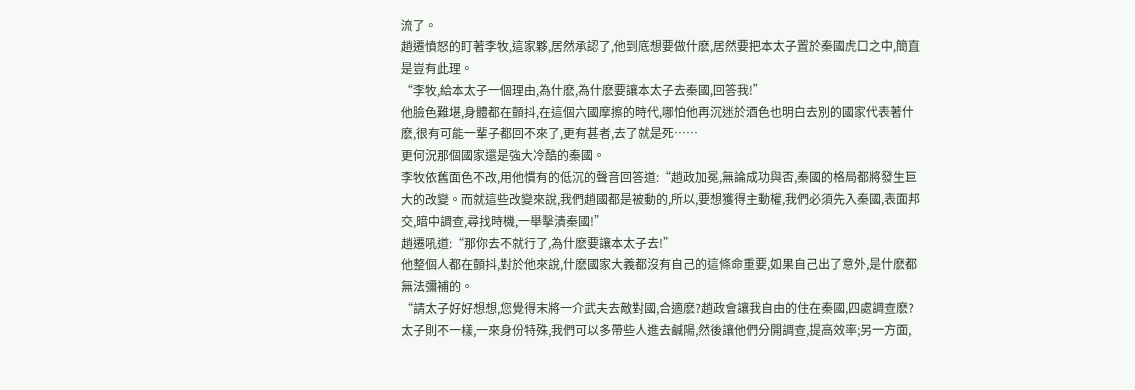流了。
趙遷憤怒的盯著李牧,這家夥,居然承認了,他到底想要做什麽,居然要把本太子置於秦國虎口之中,簡直是豈有此理。
“李牧,給本太子一個理由,為什麽,為什麽要讓本太子去秦國,回答我!”
他臉色難堪,身體都在顫抖,在這個六國摩擦的時代,哪怕他再沉迷於酒色也明白去別的國家代表著什麽,很有可能一輩子都回不來了,更有甚者,去了就是死……
更何況那個國家還是強大冷酷的秦國。
李牧依舊面色不改,用他慣有的低沉的聲音回答道:“趙政加冕,無論成功與否,秦國的格局都將發生巨大的改變。而就這些改變來說,我們趙國都是被動的,所以,要想獲得主動權,我們必須先入秦國,表面邦交,暗中調查,尋找時機,一舉擊潰秦國!”
趙遷吼道:“那你去不就行了,為什麽要讓本太子去!”
他整個人都在顫抖,對於他來說,什麽國家大義都沒有自己的這條命重要,如果自己出了意外,是什麽都無法彌補的。
“請太子好好想想,您覺得末將一介武夫去敵對國,合適麽?趙政會讓我自由的住在秦國,四處調查麽?太子則不一樣,一來身份特殊,我們可以多帶些人進去鹹陽,然後讓他們分開調查,提高效率;另一方面,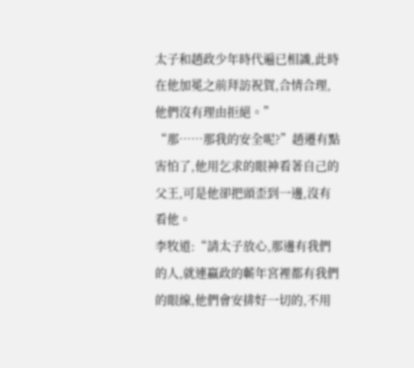太子和趙政少年時代遍已相識,此時在他加冕之前拜訪祝賀,合情合理,他們沒有理由拒絕。”
“那……那我的安全呢?”趙遷有點害怕了,他用乞求的眼神看著自己的父王,可是他卻把頭歪到一邊,沒有看他。
李牧道:“請太子放心,那邊有我們的人,就連嬴政的蘄年宮裡都有我們的眼線,他們會安排好一切的,不用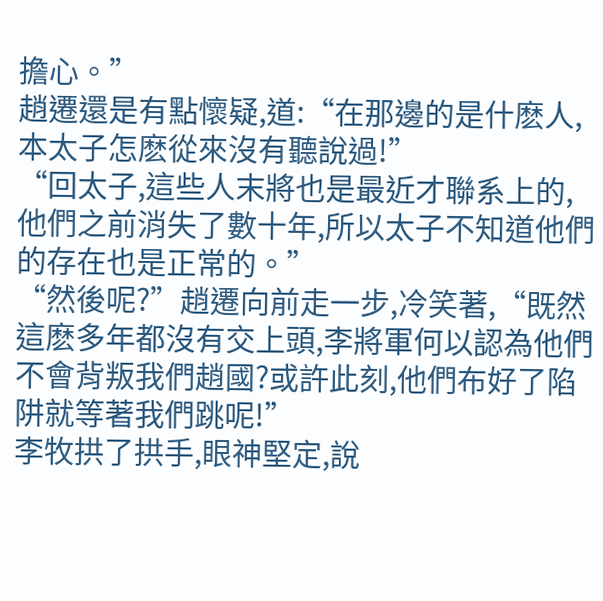擔心。”
趙遷還是有點懷疑,道:“在那邊的是什麽人,本太子怎麽從來沒有聽說過!”
“回太子,這些人末將也是最近才聯系上的,他們之前消失了數十年,所以太子不知道他們的存在也是正常的。”
“然後呢?”趙遷向前走一步,冷笑著,“既然這麽多年都沒有交上頭,李將軍何以認為他們不會背叛我們趙國?或許此刻,他們布好了陷阱就等著我們跳呢!”
李牧拱了拱手,眼神堅定,說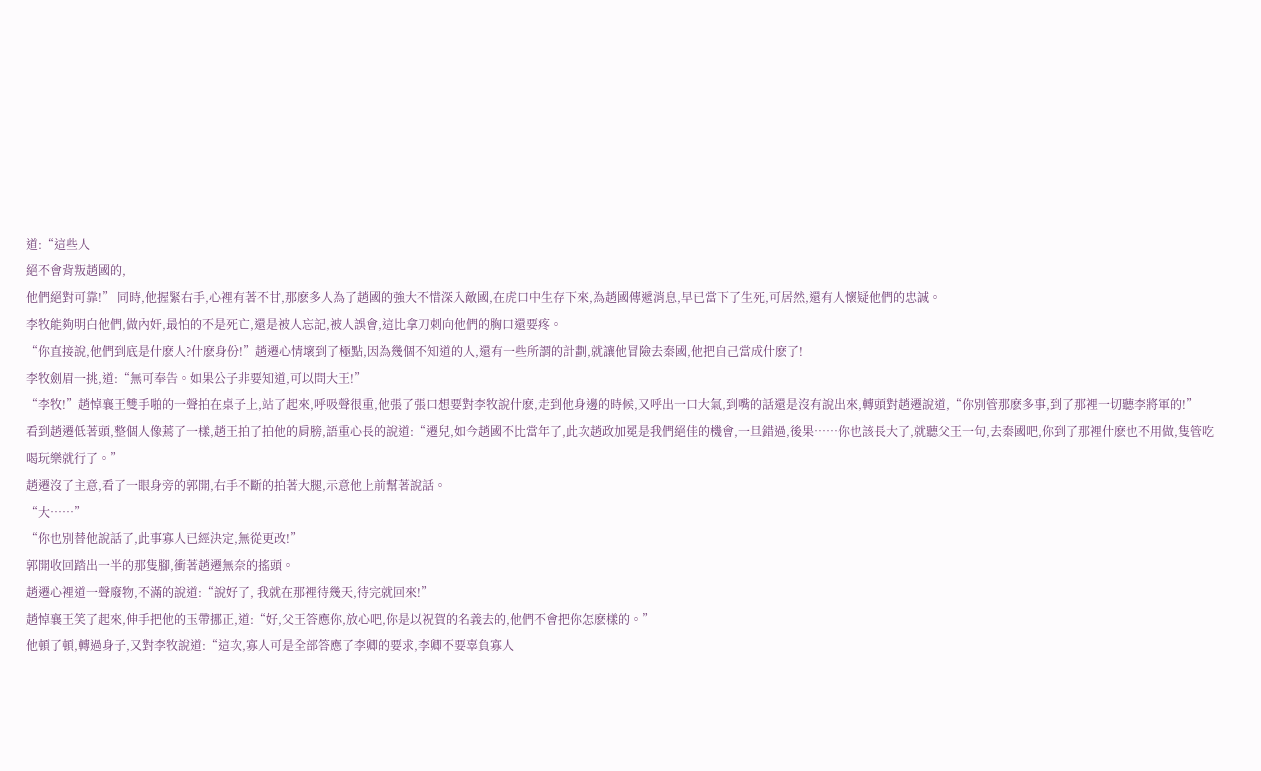道:“這些人
絕不會背叛趙國的,
他們絕對可靠!” 同時,他握緊右手,心裡有著不甘,那麽多人為了趙國的強大不惜深入敵國,在虎口中生存下來,為趙國傳遞消息,早已當下了生死,可居然,還有人懷疑他們的忠誠。
李牧能夠明白他們,做內奸,最怕的不是死亡,還是被人忘記,被人誤會,這比拿刀刺向他們的胸口還要疼。
“你直接說,他們到底是什麽人?什麽身份!”趙遷心情壞到了極點,因為幾個不知道的人,還有一些所謂的計劃,就讓他冒險去秦國,他把自己當成什麽了!
李牧劍眉一挑,道:“無可奉告。如果公子非要知道,可以問大王!”
“李牧!”趙悼襄王雙手啪的一聲拍在桌子上,站了起來,呼吸聲很重,他張了張口想要對李牧說什麽,走到他身邊的時候,又呼出一口大氣,到嘴的話還是沒有說出來,轉頭對趙遷說道,“你別管那麽多事,到了那裡一切聽李將軍的!”
看到趙遷低著頭,整個人像蔫了一樣,趙王拍了拍他的肩膀,語重心長的說道:“遷兒,如今趙國不比當年了,此次趙政加冕是我們絕佳的機會,一旦錯過,後果……你也該長大了,就聽父王一句,去秦國吧,你到了那裡什麽也不用做,隻管吃喝玩樂就行了。”
趙遷沒了主意,看了一眼身旁的郭開,右手不斷的拍著大腿,示意他上前幫著說話。
“大……”
“你也別替他說話了,此事寡人已經決定,無從更改!”
郭開收回踏出一半的那隻腳,衝著趙遷無奈的搖頭。
趙遷心裡道一聲廢物,不滿的說道:“說好了, 我就在那裡待幾天,待完就回來!”
趙悼襄王笑了起來,伸手把他的玉帶挪正,道:“好,父王答應你,放心吧,你是以祝賀的名義去的,他們不會把你怎麽樣的。”
他頓了頓,轉過身子,又對李牧說道:“這次,寡人可是全部答應了李卿的要求,李卿不要辜負寡人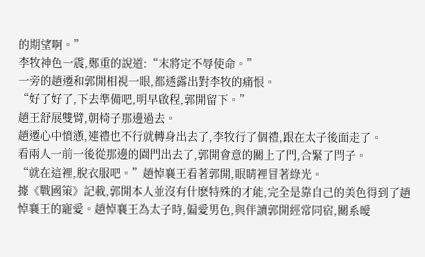的期望啊。”
李牧神色一震,鄭重的說道:“末將定不辱使命。”
一旁的趙遷和郭開相視一眼,都透露出對李牧的痛恨。
“好了好了,下去準備吧,明早啟程,郭開留下。”
趙王舒展雙臂,朝椅子那邊過去。
趙遷心中憤懣,連禮也不行就轉身出去了,李牧行了個禮,跟在太子後面走了。
看兩人一前一後從那邊的園門出去了,郭開會意的關上了門,合緊了閂子。
“就在這裡,脫衣服吧。”趙悼襄王看著郭開,眼睛裡冒著綠光。
據《戰國策》記載,郭開本人並沒有什麽特殊的才能,完全是靠自己的美色得到了趙悼襄王的寵愛。趙悼襄王為太子時,偏愛男色,與伴讀郭開經常同宿,關系曖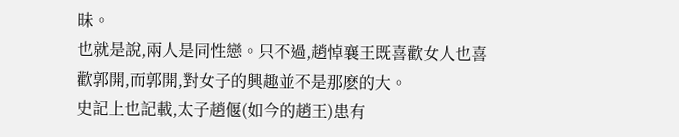昧。
也就是說,兩人是同性戀。只不過,趙悼襄王既喜歡女人也喜歡郭開,而郭開,對女子的興趣並不是那麽的大。
史記上也記載,太子趙偃(如今的趙王)患有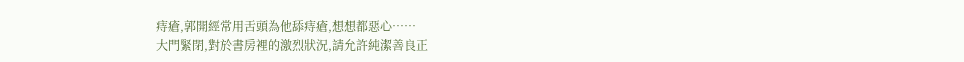痔瘡,郭開經常用舌頭為他舔痔瘡,想想都惡心……
大門緊閉,對於書房裡的激烈狀況,請允許純潔善良正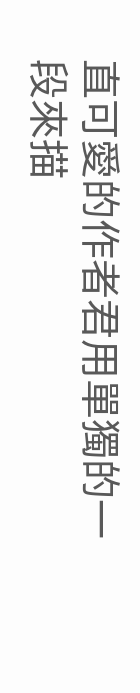直可愛的作者君用單獨的一段來描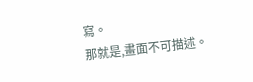寫。
那就是,畫面不可描述。